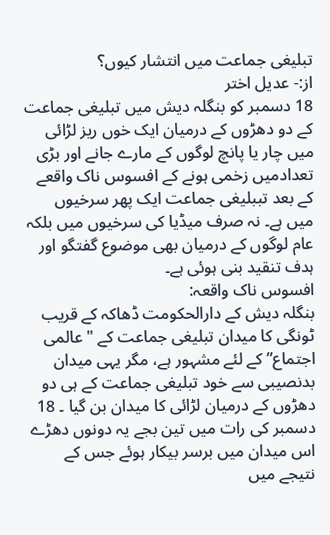تبلیغی جماعت میں انتشار کیوں؟
از:- عدیل اختر
18 دسمبر کو بنگلہ دیش میں تبلیغی جماعت کے دو دھڑوں کے درمیان ایک خوں ریز لڑائی میں چار یا پانچ لوگوں کے مارے جانے اور بڑی تعدادمیں زخمی ہونے کے افسوس ناک واقعے کے بعد تببلیغی جماعت ایک پھر سرخیوں میں ہے۔ نہ صرف میڈیا کی سرخیوں میں بلکہ عام لوگوں کے درمیان بھی موضوع گفتگو اور ہدف تنقید بنی ہوئی ہے۔
افسوس ناک واقعہ:
بنگلہ دیش کے دارالحکومت ڈھاکہ کے قریب ٹونگی کا میدان تبلیغی جماعت کے "عالمی اجتماع” کے لئے مشہور ہے، مگر یہی میدان بدنصیبی سے خود تبلیغی جماعت کے ہی دو دھڑوں کے درمیان لڑائی کا میدان بن گیا ۔ 18 دسمبر کی رات میں تین بجے یہ دونوں دھڑے اس میدان میں برسر بیکار ہوئے جس کے نتیجے میں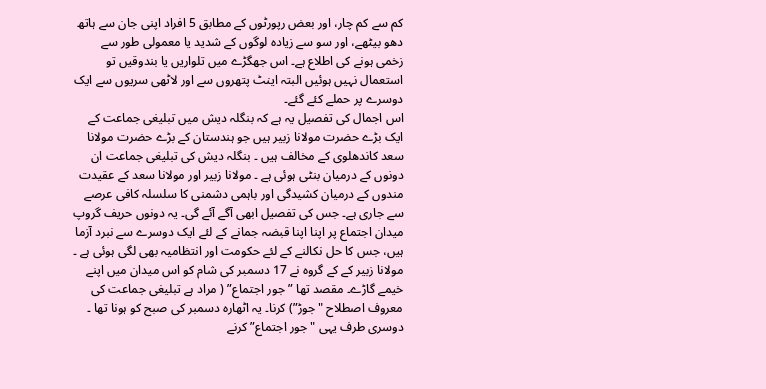کم سے کم چار، اور بعض رپورٹوں کے مطابق 5 افراد اپنی جان سے ہاتھ دھو بیٹھے، اور سو سے زیادہ لوگوں کے شدید یا معمولی طور سے زخمی ہونے کی اطلاع ہے۔ اس جھگڑے میں تلواریں یا بندوقیں تو استعمال نہیں ہوئیں البتہ اینٹ پتھروں سے اور لاٹھی سریوں سے ایک دوسرے پر حملے کئے گئے۔
اس اجمال کی تفصیل یہ ہے کہ بنگلہ دیش میں تبلیغی جماعت کے ایک بڑے حضرت مولانا زبیر ہیں جو ہندستان کے بڑے حضرت مولانا سعد کاندھلوی کے مخالف ہیں ۔ بنگلہ دیش کی تبلیغی جماعت ان دونوں کے درمیان بنٹی ہوئی ہے ۔ مولانا زبیر اور مولانا سعد کے عقیدت مندوں کے درمیان کشیدگی اور باہمی دشمنی کا سلسلہ کافی عرصے سے جاری ہے۔ جس کی تفصیل ابھی آگے آئے گی۔ یہ دونوں حریف گروپ میدان اجتماع پر اپنا اپنا قبضہ جمانے کے لئے ایک دوسرے سے نبرد آزما ہیں، جس کا حل نکالنے کے لئے حکومت اور انتظامیہ بھی لگی ہوئی ہے ۔ مولانا زبیر کے کے گروہ نے 17 دسمبر کی شام کو اس میدان میں اپنے خیمے گاڑے۔ مقصد تھا ” جور اجتماع” ( مراد ہے تبلیغی جماعت کی معروف اصطلاح "جوڑ”) کرنا۔ یہ اٹھارہ دسمبر کی صبح کو ہونا تھا ۔ دوسری طرف یہی "جور اجتماع” کرنے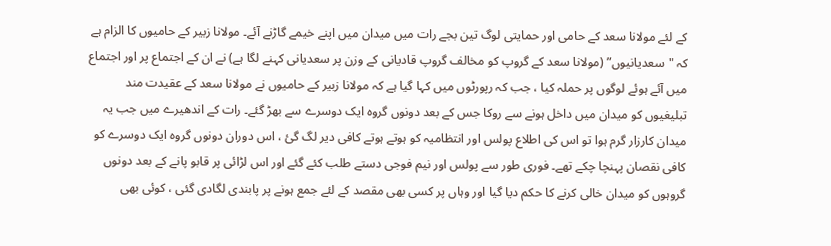کے لئے مولانا سعد کے حامی اور حمایتی لوگ تین بجے رات میں میدان میں اپنے خیمے گاڑنے آئے۔ مولانا زبیر کے حامیوں کا الزام ہے کہ "سعدیانیوں” (مولانا سعد کے گروپ کو مخالف گروپ قادیانی کے وزن پر سعدیانی کہنے لگا ہے) نے ان کے اجتماع پر اور اجتماع میں آئے ہوئے لوگوں پر حملہ کیا ، جب کہ رپورٹوں میں کہا گیا ہے کہ مولانا زبیر کے حامیوں نے مولانا سعد کے عقیدت مند تبلیغیوں کو میدان میں داخل ہونے سے روکا جس کے بعد دونوں گروہ ایک دوسرے سے بھڑ گئے۔ رات کے اندھیرے میں جب یہ میدان کارزار گرم ہوا تو اس کی اطلاع پولس اور انتظامیہ کو ہوتے ہوتے کافی دیر لگ گئ ، اس دوران دونوں گروہ ایک دوسرے کو کافی نقصان پہنچا چکے تھے۔ فوری طور سے پولس اور نیم فوجی دستے طلب کئے گئے اور اس لڑائی پر قابو پانے کے بعد دونوں گروہوں کو میدان خالی کرنے کا حکم دیا گیا اور وہاں پر کسی بھی مقصد کے لئے جمع ہونے پر پابندی لگادی گئی ، کوئی بھی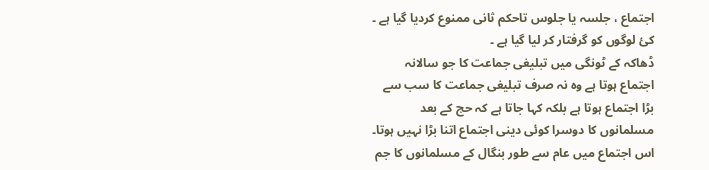اجتماع ، جلسہ یا جلوس تاحکم ثانی ممنوع کردیا گیا ہے ۔ کئ لوگوں کو گرفتار کر لیا گیا ہے ۔
ڈھاکہ کے ٹونگی میں تبلیغی جماعت کا جو سالانہ اجتماع ہوتا ہے وہ نہ صرف تبلیغی جماعت کا سب سے بڑا اجتماع ہوتا ہے بلکہ کہا جاتا ہے کہ حج کے بعد مسلمانوں کا دوسرا کوئی دینی اجتماع اتنا بڑا نہیں ہوتا۔ اس اجتماع میں عام سے طور بنگال کے مسلمانوں کا جم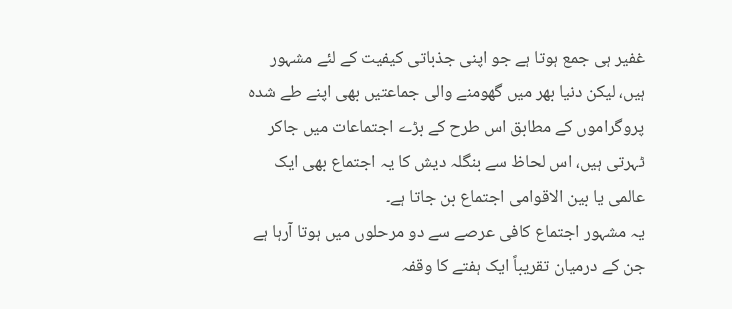غفیر ہی جمع ہوتا ہے جو اپنی جذباتی کیفیت کے لئے مشہور ہیں، لیکن دنیا بھر میں گھومنے والی جماعتیں بھی اپنے طے شدہ پروگراموں کے مطابق اس طرح کے بڑے اجتماعات میں جاکر ٹہرتی ہیں، اس لحاظ سے بنگلہ دیش کا یہ اجتماع بھی ایک عالمی یا بین الاقوامی اجتماع بن جاتا ہے۔
یہ مشہور اجتماع کافی عرصے سے دو مرحلوں میں ہوتا آرہا ہے جن کے درمیان تقریباً ایک ہفتے کا وقفہ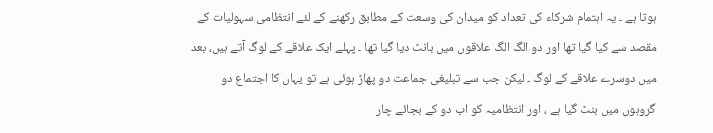ہوتا ہے ۔ یہ اہتمام شرکاء کی تعداد کو میدان کی وسعت کے مطابق رکھنے کے لئے انتظامی سہولیات کے مقصد سے کیا گیا تھا اور دو الگ الگ علاقوں میں بانٹ دیا گیا تھا ۔ پہلے ایک علاقے کے لوگ آتے ہیں، بعد میں دوسرے علاقے کے لوگ ۔ لیکن جب سے تبلیغی جماعت دو پھاڑ ہوئی ہے تو یہاں کا اجتماع دو گروہوں میں بنٹ گیا ہے ، اور انتظامیہ کو اب دو کے بجائے چار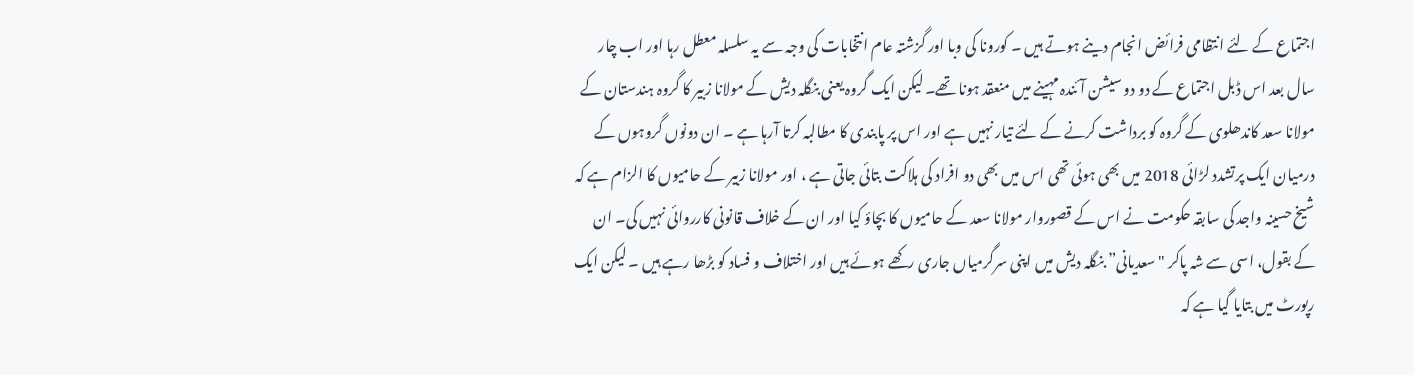اجتماع کے لئے انتظامی فرائض انجام دینے ہوتے ہیں ۔ کورونا کی وبا اور گزشتہ عام انتخابات کی وجہ سے یہ سلسلہ معطل رہا اور اب چار سال بعد اس ڈبل اجتماع کے دو دو سیشن آئندہ مہینے میں منعقد ہونا تھے۔ لیکن ایک گروہ یعنی بنگلہ دیش کے مولانا زبیر کا گروہ ہندستان کے مولانا سعد کاندھلوی کے گروہ کو برداشت کرنے کے لئے تیار نہیں ہے اور اس پر پابندی کا مطالبہ کرتا آرہا ہے ۔ ان دونوں گروہوں کے درمیان ایک پرتشدد لڑائی 2018 میں بھی ہوئی تھی اس میں بھی دو افراد کی ہلاکت بتائی جاتی ہے ، اور مولانا زبیر کے حامیوں کا الزام ہے کہ شیخ حسینہ واجد کی سابقہ حکومت نے اس کے قصوروار مولانا سعد کے حامیوں کا بچاؤ کیا اور ان کے خلاف قانونی کارروائی نہیں کی۔ ان کے بقول، اسی سے شہ پاکر "سعدیانی” بنگلہ دیش میں اپنی سرگرمیاں جاری رکھے ہوئے ہیں اور اختلاف و فساد کو بڑھا رہے ہیں ۔ لیکن ایک رپورٹ میں بتایا گیا ہے کہ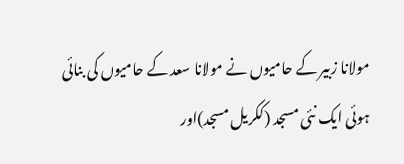مولانا زبیر کے حامیوں نے مولانا سعد کے حامیوں کی بنائی ہوئی ایک نئی مسجد (ککریل مسجد)اور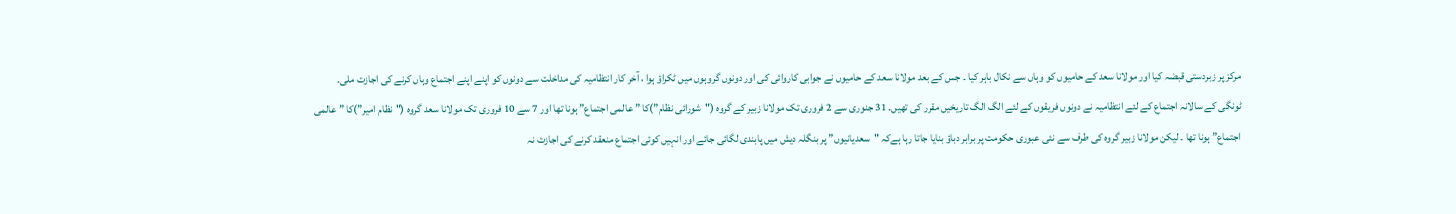مرکز پر زبردستی قبضہ کیا اور مولانا سعد کے حامیوں کو وہاں سے نکال باہر کیا ۔ جس کے بعد مولانا سعد کے حامیوں نے جوابی کاروائی کی اور دونوں گروہوں میں ٹکراؤ ہوا ، آخر کار انتظامیہ کی مداخلت سے دونوں کو اپنے اپنے اجتماع وہاں کرنے کی اجازت ملی۔
ٹونگی کے سالانہ اجتماع کے لئے انتظامیہ نے دونوں فریقوں کے لئے الگ الگ تاریخیں مقرر کی تھیں۔ 31 جنوری سے 2 فروری تک مولانا زبیر کے گروہ ("شورائی نظام”)کا ” عالمی اجتماع” ہونا تھا اور 7 سے 10 فروری تک مولانا سعد گروہ ("نظام امیر”)کا ” عالمی اجتماع” ہونا تھا ۔ لیکن مولانا زبیر گروہ کی طرف سے نئی عبوری حکومت پر برابر دباؤ بنایا جاتا رہا ہےکہ "سعدیانیوں” پر بنگلہ دیش میں پابندی لگائی جائے اور انہیں کوئی اجتماع منعقد کرنے کی اجازت نہ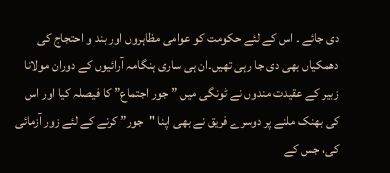دی جائے ۔ اس کے لئے حکومت کو عوامی مظاہروں اور بند و احتجاج کی دھمکیاں بھی دی جا رہی تھیں۔ان ہی ساری ہنگامہ آرائیوں کے دوران مولانا زبیر کے عقیدت مندوں نے ٹونگی میں ” جور اجتماع” کا فیصلہ کیا اور اس کی بھنک ملنے پر دوسرے فریق نے بھی اپنا "جور” کرنے کے لئے زور آزمائی کی، جس کے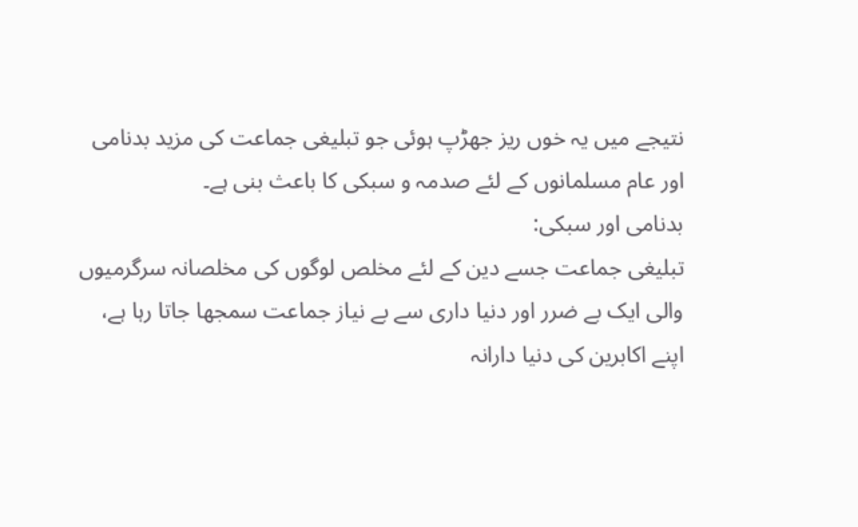نتیجے میں یہ خوں ریز جھڑپ ہوئی جو تبلیغی جماعت کی مزید بدنامی اور عام مسلمانوں کے لئے صدمہ و سبکی کا باعث بنی ہے۔
بدنامی اور سبکی:
تبلیغی جماعت جسے دین کے لئے مخلص لوگوں کی مخلصانہ سرگرمیوں والی ایک بے ضرر اور دنیا داری سے بے نیاز جماعت سمجھا جاتا رہا ہے، اپنے اکابرین کی دنیا دارانہ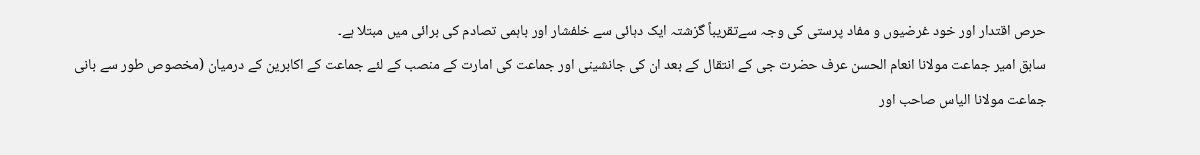حرص اقتدار اور خود غرضیوں و مفاد پرستی کی وجہ سےتقریباً گزشتہ ایک دہائی سے خلفشار اور باہمی تصادم کی برائی میں مبتلا ہے۔
سابق امیر جماعت مولانا انعام الحسن عرف حضرت جی کے انتقال کے بعد ان کی جانشینی اور جماعت کی امارت کے منصب کے لئے جماعت کے اکابرین کے درمیان (مخصوص طور سے بانی جماعت مولانا الیاس صاحب اور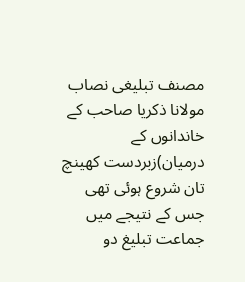مصنف تبلیغی نصاب مولانا ذکریا صاحب کے خاندانوں کے درمیان)زبردست کھینچ تان شروع ہوئی تھی جس کے نتیجے میں جماعت تبلیغ دو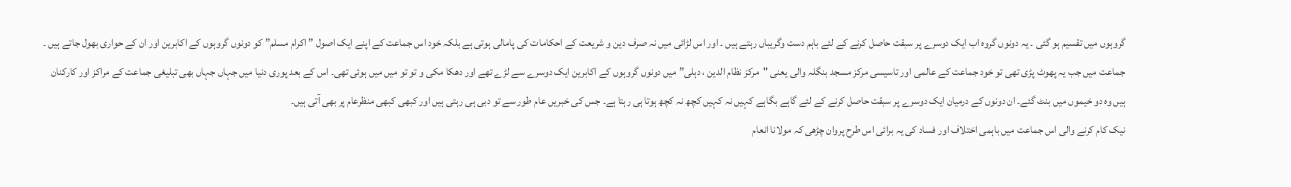گروہوں میں تقسیم ہو گئی ۔ یہ دونوں گروہ اب ایک دوسرے پر سبقت حاصل کرنے کے لئے باہم دست وگریباں رہتے ہیں ۔ اور اس لڑائی میں نہ صرف دین و شریعت کے احکامات کی پامالی ہوتی ہے بلکہ خود اس جماعت کے اپنے ایک اصول ” اکرام مسلم” کو دونوں گروہوں کے اکابرین اور ان کے حواری بھول جاتے ہیں ۔ جماعت میں جب یہ پھوٹ پڑی تھی تو خود جماعت کے عالمی اور تاسیسی مرکز مسجد بنگلہ والی یعنی "مرکز نظام الدین ، دہلی” میں دونوں گروہوں کے اکابرین ایک دوسرے سے لڑے تھے اور دھکا مکی و تو تو میں میں ہوئی تھی۔ اس کے بعد پوری دنیا میں جہاں جہاں بھی تبلیغی جماعت کے مراکز اور کارکنان ہیں وہ دو خیموں میں بنٹ گئے۔ ان دونوں کے درمیان ایک دوسرے پر سبقت حاصل کرنے کے لئے گاہے بگاہے کہیں نہ کہیں کچھ نہ کچھ ہوتا ہی رہتا ہے۔ جس کی خبریں عام طور سے تو دبی ہی رہتی ہیں اور کبھی کبھی منظرعام پر بھی آتی ہیں۔
نیک کام کرنے والی اس جماعت میں باہمی اختلاف اور فساد کی یہ برائی اس طرح پروان چڑھی کہ مولانا انعام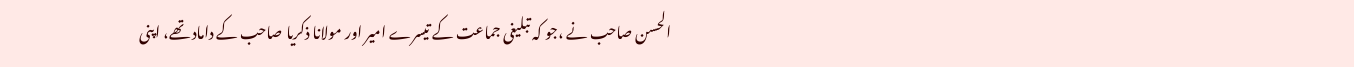الحسن صاحب نے ،جو کہ تبلیغی جماعت کے تیسرے امیر اور مولانا ذکریا صاحب کے داماد تھے، اپنی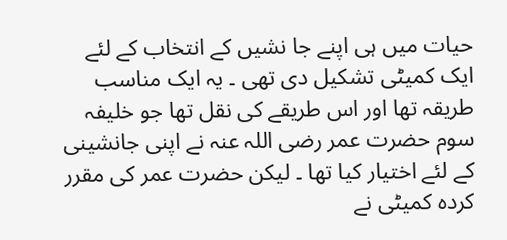حیات میں ہی اپنے جا نشیں کے انتخاب کے لئے ایک کمیٹی تشکیل دی تھی ۔ یہ ایک مناسب طریقہ تھا اور اس طریقے کی نقل تھا جو خلیفہ سوم حضرت عمر رضی اللہ عنہ نے اپنی جانشینی کے لئے اختیار کیا تھا ۔ لیکن حضرت عمر کی مقرر کردہ کمیٹی نے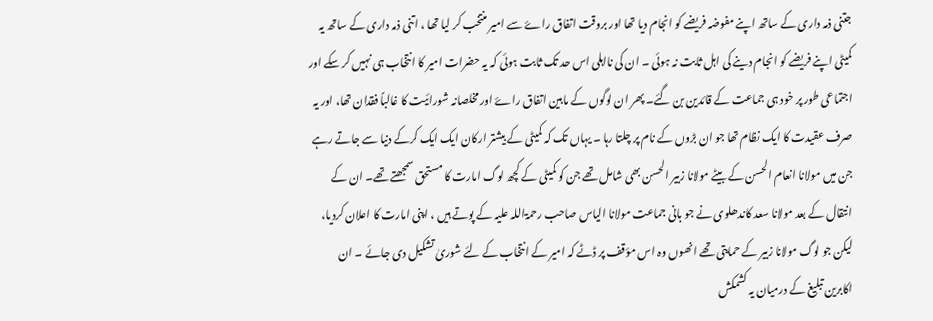جتنی ذمہ داری کے ساتھ اپنے مفوضہ فریضے کو انجام دیا تھا اور بروقت اتفاق راۓ سے امیر منتخب کر لیا تھا ، اتنی ذمہ داری کے ساتھ یہ کمیٹی اپنے فریضے کو انجام دینے کی اہل ثابت نہ ہوئی ۔ ان کی نااہلی اس حد تک ثابت ہوئی کہ یہ حضرات امیر کا انتخاب ہی نہیں کر سکے اور اجتماعی طور پر خود ہی جماعت کے قائدین بن گئے۔ پھر ان لوگوں کے مابین اتفاق راۓ اور مخلصانہ شورائیت کا غالباً فقدان تھا، اور یہ صرف عقیدت کا ایک نظام تھا جو ان بڑوں کے نام پر چلتا رہا ۔ یہاں تک کہ کمیٹی کے بیشتر ارکان ایک ایک کرکے دنیا سے جاتے رہے جن میں مولانا انعام الحسن کے بیٹے مولانا زبیر الحسن بھی شامل تھے جن کو کمیٹی کے کچھ لوگ امارت کا مستحق سمجھتے تھے۔ ان کے انتقال کے بعد مولانا سعد کاندھلوی نے جو بانی جماعت مولانا الیاس صاحب رحمۃاللہ علیہ کے پوتے ہیں ، اپنی امارت کا اعلان کردیا، لیکن جو لوگ مولانا زبیر کے حمایتی تھے انھوں وہ اس مؤقف پر ڈٹے کہ امیر کے انتخاب کے لئے شوریٰ تشکیل دی جائے ۔ ان اکابرین تبلیغ کے درمیان یہ کشمکش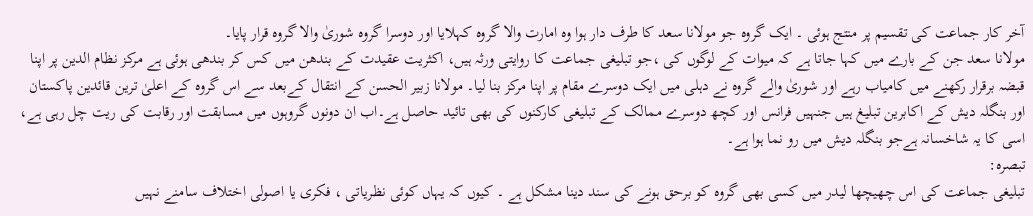آخر کار جماعت کی تقسیم پر منتج ہوئی ۔ ایک گروہ جو مولانا سعد کا طرف دار ہوا وہ امارت والا گروہ کہلایا اور دوسرا گروہ شوریٰ والا گروہ قرار پایا۔
مولانا سعد جن کے بارے میں کہا جاتا ہے کہ میوات کے لوگوں کی ،جو تبلیغی جماعت کا روایتی ورثہ ہیں، اکثریت عقیدت کے بندھن میں کس کر بندھی ہوئی ہے مرکز نظام الدین پر اپنا قبضہ برقرار رکھنے میں کامیاب رہے اور شوریٰ والے گروہ نے دہلی میں ایک دوسرے مقام پر اپنا مرکز بنا لیا۔ مولانا زبیر الحسن کے انتقال کےبعد سے اس گروہ کے اعلیٰ ترین قائدین پاکستان اور بنگلہ دیش کے اکابرین تبلیغ ہیں جنہیں فرانس اور کچھ دوسرے ممالک کے تبلیغی کارکنوں کی بھی تائید حاصل ہے۔اب ان دونوں گروہوں میں مسابقت اور رقابت کی ریت چل رہی ہے، اسی کا یہ شاخسانہ ہےجو بنگلہ دیش میں رو نما ہوا ہے۔
تبصرہ:
تبلیغی جماعت کی اس چھیچھا لیدر میں کسی بھی گروہ کو برحق ہونے کی سند دینا مشکل ہے ۔ کیوں کہ یہاں کوئی نظریاتی ، فکری یا اصولی اختلاف سامنے نہیں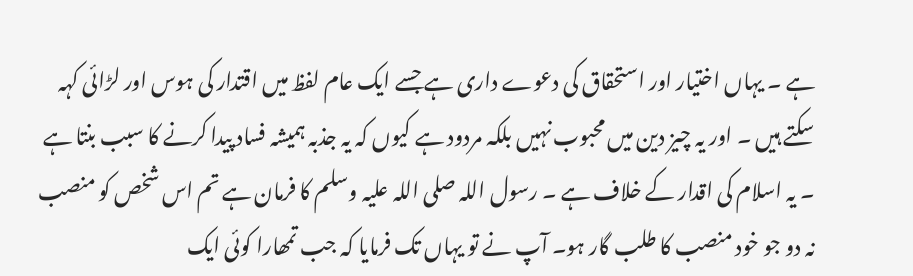ہے ۔ یہاں اختیار اور استحقاق کی دعوے داری ہے جسے ایک عام لفظ میں اقتدار کی ہوس اور لڑائی کہہ سکتے ہیں ۔ اور یہ چیز دین میں محبوب نہیں بلکہ مردود ہے کیوں کہ یہ جذبہ ہمیشہ فساد پیدا کرنے کا سبب بنتا ہے ۔ یہ اسلام کی اقدار کے خلاف ہے ۔ رسول اللہ صلی اللہ علیہ وسلم کا فرمان ہے تم اس شخص کو منصب نہ دو جو خود منصب کا طلب گار ہو۔ آپ نے تو یہاں تک فرمایا کہ جب تمھارا کوئی ایک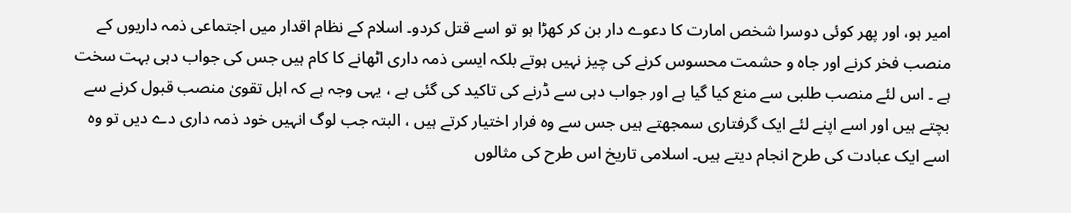امیر ہو، اور پھر کوئی دوسرا شخص امارت کا دعوے دار بن کر کھڑا ہو تو اسے قتل کردو۔ اسلام کے نظام اقدار میں اجتماعی ذمہ داریوں کے منصب فخر کرنے اور جاہ و حشمت محسوس کرنے کی چیز نہیں ہوتے بلکہ ایسی ذمہ داری اٹھانے کا کام ہیں جس کی جواب دہی بہت سخت ہے ۔ اس لئے منصب طلبی سے منع کیا گیا ہے اور جواب دہی سے ڈرنے کی تاکید کی گئی ہے ، یہی وجہ ہے کہ اہل تقویٰ منصب قبول کرنے سے بچتے ہیں اور اسے اپنے لئے ایک گرفتاری سمجھتے ہیں جس سے وہ فرار اختیار کرتے ہیں ، البتہ جب لوگ انہیں خود ذمہ داری دے دیں تو وہ اسے ایک عبادت کی طرح انجام دیتے ہیں۔ اسلامی تاریخ اس طرح کی مثالوں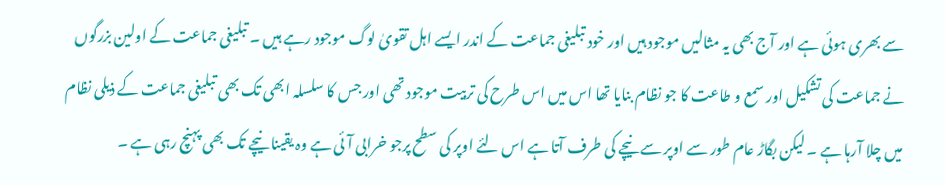سے بھری ہوئی ہے اور آج بھی یہ مثالیں موجود ہیں اور خود تبلیغی جماعت کے اندر ایسے اہل تقویٰ لوگ موجود رہے ہیں ۔ تبلیغی جماعت کے اولین بزرگوں نے جماعت کی تشکیل اور سمع و طاعت کا جو نظام بنایا تھا اس میں اس طرح کی تربیت موجود تھی اور جس کا سلسلہ ابھی تک بھی تبلیغی جماعت کے ذیلی نظام میں چلا آرہا ہے ۔ لیکن بگاڑ عام طور سے اوپر سے نیچے کی طرف آتا ہے اس لئے اوپر کی سطح پرجو خرابی آئی ہے وہ یقینا نیچے تک بھی پہنچ رہی ہے ۔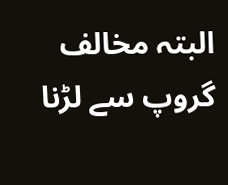البتہ مخالف گروپ سے لڑنا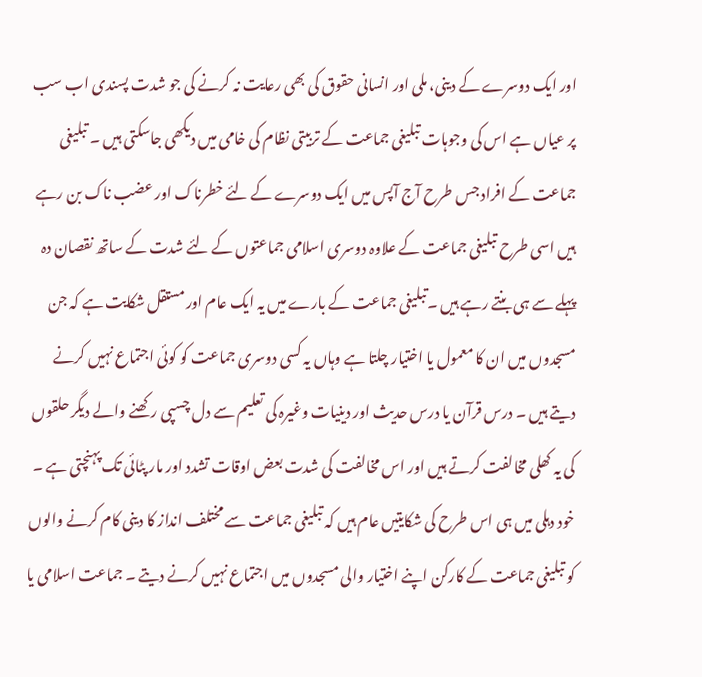اور ایک دوسرے کے دینی، ملی اور انسانی حقوق کی بھی رعایت نہ کرنے کی جو شدت پسندی اب سب پر عیاں ہے اس کی وجوہات تبلیغی جماعت کے تربیتی نظام کی خامی میں دیکھی جاسکتی ہیں ۔ تبلیغی جماعت کے افراد جس طرح آج آپس میں ایک دوسرے کے لئے خطرناک اور عضب ناک بن رہے ہیں اسی طرح تبلیغی جماعت کے علاوہ دوسری اسلامی جماعتوں کے لئے شدت کے ساتھ نقصان دہ پہلے سے ہی بنتے رہے ہیں ۔تبلیغی جماعت کے بارے میں یہ ایک عام اور مستقل شکایت ہے کہ جن مسجدوں میں ان کا معمول یا اختیار چلتا ہے وہاں یہ کسی دوسری جماعت کو کوئی اجتماع نہیں کرنے دیتے ہیں ۔ درس قرآن یا درس حدیث اور دینیات وغیرہ کی تعلیم سے دل چسپی رکھنے والے دیگر حلقوں کی یہ کھلی مخالفت کرتے ہیں اور اس مخالفت کی شدت بعض اوقات تشدد اور مار پٹائی تک پہنچتی ہے ۔ خود دہلی میں ہی اس طرح کی شکایتیں عام ہیں کہ تبلیغی جماعت سے مختلف انداز کا دینی کام کرنے والوں کو تبلیغی جماعت کے کارکن اپنے اختیار والی مسجدوں میں اجتماع نہیں کرنے دیتے ۔ جماعت اسلامی یا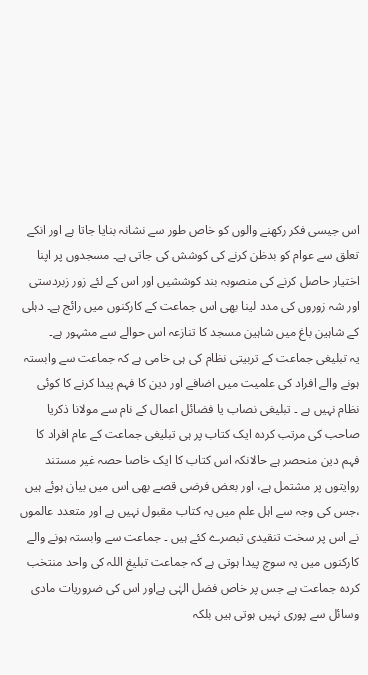اس جیسی فکر رکھنے والوں کو خاص طور سے نشانہ بنایا جاتا ہے اور انکے تعلق سے عوام کو بدظن کرنے کی کوشش کی جاتی ہے۔ مسجدوں پر اپنا اختیار حاصل کرنے کی منصوبہ بند کوششیں اور اس کے لئے زور زبردستی اور شہ زوروں کی مدد لینا بھی اس جماعت کے کارکنوں میں رائج ہے۔ دہلی کے شاہین باغ میں شاہین مسجد کا تنازعہ اس حوالے سے مشہور ہے۔
یہ تبلیغی جماعت کے تربیتی نظام کی ہی خامی ہے کہ جماعت سے وابستہ ہونے والے افراد کی علمیت میں اضافے اور دین کا فہم پیدا کرنے کا کوئی نظام نہیں ہے ۔ تبلیغی نصاب یا فضائل اعمال کے نام سے مولانا ذکریا صاحب کی مرتب کردہ ایک کتاب پر ہی تبلیغی جماعت کے عام افراد کا فہم دین منحصر ہے حالانکہ اس کتاب کا ایک خاصا حصہ غیر مستند روایتوں پر مشتمل ہے، اور بعض فرضی قصے بھی اس میں بیان ہوئے ہیں ،جس کی وجہ سے اہل علم میں یہ کتاب مقبول نہیں ہے اور متعدد عالموں نے اس پر سخت تنقیدی تبصرے کئے ہیں ۔ جماعت سے وابستہ ہونے والے کارکنوں میں یہ سوچ پیدا ہوتی ہے کہ جماعت تبلیغ اللہ کی واحد منتخب کردہ جماعت ہے جس پر خاص فضل الہٰی ہےاور اس کی ضروریات مادی وسائل سے پوری نہیں ہوتی ہیں بلکہ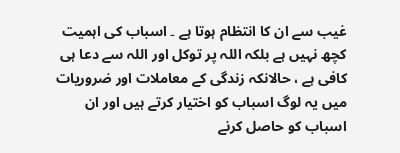غیب سے ان کا انتظام ہوتا ہے ۔ اسباب کی اہمیت کچھ نہیں ہے بلکہ اللہ پر توکل اور اللہ سے دعا ہی کافی ہے ، حالانکہ زندگی کے معاملات اور ضروریات میں یہ لوگ اسباب کو اختیار کرتے ہیں اور ان اسباب کو حاصل کرنے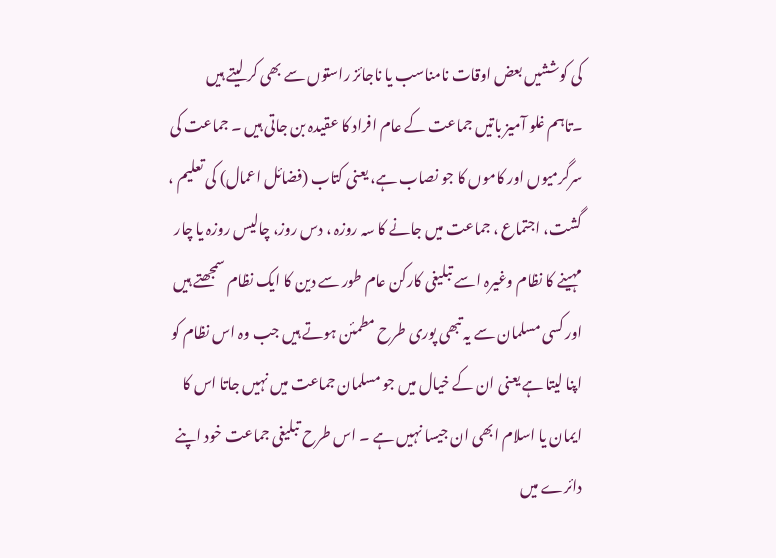کی کوششیں بعض اوقات نامناسب یا ناجائز راستوں سے بھی کر لیتے ہیں ۔تاہم غلو آمیز باتیں جماعت کے عام افراد کا عقیدہ بن جاتی ہیں ۔ جماعت کی سرگرمیوں اور کاموں کا جو نصاب ہے، یعنی کتاب (فضائل اعمال) کی تعلیم ، گشت، اجتماع ، جماعت میں جانے کا سہ روزہ ، دس روز، چالیس روزہ یا چار مہینے کا نظام وغیرہ اسے تبلیغی کارکن عام طور سے دین کا ایک نظام سمجھتے ہیں اور کسی مسلمان سے یہ تبھی پوری طرح مطمئن ہوتے ہیں جب وہ اس نظام کو اپنا لیتا ہے یعنی ان کے خیال میں جو مسلمان جماعت میں نہیں جاتا اس کا ایمان یا اسلام ابھی ان جیسا نہیں ہے ۔ اس طرح تبلیغی جماعت خود اپنے دائرے میں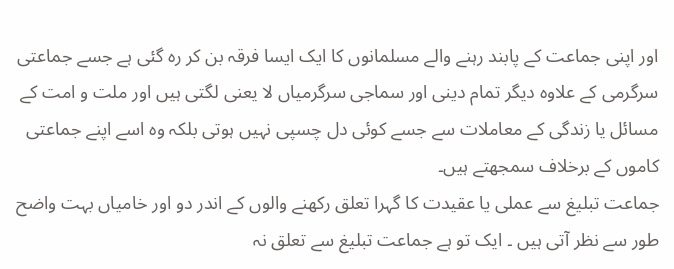اور اپنی جماعت کے پابند رہنے والے مسلمانوں کا ایک ایسا فرقہ بن کر رہ گئی ہے جسے جماعتی سرگرمی کے علاوہ دیگر تمام دینی اور سماجی سرگرمیاں لا یعنی لگتی ہیں اور ملت و امت کے مسائل یا زندگی کے معاملات سے جسے کوئی دل چسپی نہیں ہوتی بلکہ وہ اسے اپنے جماعتی کاموں کے برخلاف سمجھتے ہیں۔
جماعت تبلیغ سے عملی یا عقیدت کا گہرا تعلق رکھنے والوں کے اندر دو اور خامیاں بہت واضح طور سے نظر آتی ہیں ۔ ایک تو ہے جماعت تبلیغ سے تعلق نہ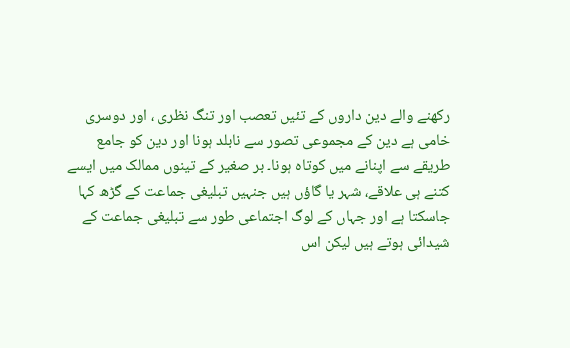رکھنے والے دین داروں کے تئیں تعصب اور تنگ نظری ، اور دوسری خامی ہے دین کے مجموعی تصور سے نابلد ہونا اور دین کو جامع طریقے سے اپنانے میں کوتاہ ہونا۔ بر صغیر کے تینوں ممالک میں ایسے کتنے ہی علاقے، شہر یا گاؤں ہیں جنہیں تبلیغی جماعت کے گڑھ کہا جاسکتا ہے اور جہاں کے لوگ اجتماعی طور سے تبلیغی جماعت کے شیدائی ہوتے ہیں لیکن اس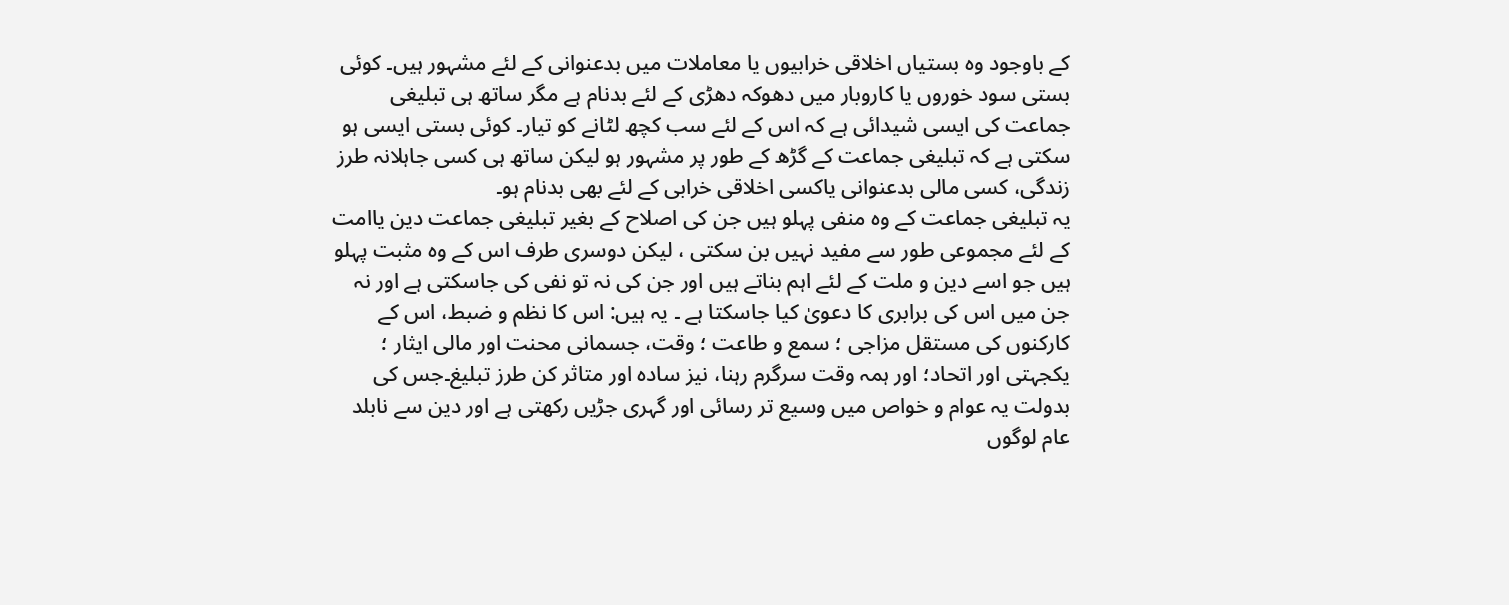کے باوجود وہ بستیاں اخلاقی خرابیوں یا معاملات میں بدعنوانی کے لئے مشہور ہیں۔ کوئی بستی سود خوروں یا کاروبار میں دھوکہ دھڑی کے لئے بدنام ہے مگر ساتھ ہی تبلیغی جماعت کی ایسی شیدائی ہے کہ اس کے لئے سب کچھ لٹانے کو تیار۔ کوئی بستی ایسی ہو سکتی ہے کہ تبلیغی جماعت کے گڑھ کے طور پر مشہور ہو لیکن ساتھ ہی کسی جاہلانہ طرز زندگی، کسی مالی بدعنوانی یاکسی اخلاقی خرابی کے لئے بھی بدنام ہو۔
یہ تبلیغی جماعت کے وہ منفی پہلو ہیں جن کی اصلاح کے بغیر تبلیغی جماعت دین یاامت کے لئے مجموعی طور سے مفید نہیں بن سکتی ، لیکن دوسری طرف اس کے وہ مثبت پہلو ہیں جو اسے دین و ملت کے لئے اہم بناتے ہیں اور جن کی نہ تو نفی کی جاسکتی ہے اور نہ جن میں اس کی برابری کا دعویٰ کیا جاسکتا ہے ۔ یہ ہیں: اس کا نظم و ضبط، اس کے کارکنوں کی مستقل مزاجی ؛ سمع و طاعت ؛ وقت، جسمانی محنت اور مالی ایثار ؛ یکجہتی اور اتحاد؛ اور ہمہ وقت سرگرم رہنا، نیز سادہ اور متاثر کن طرز تبلیغ۔جس کی بدولت یہ عوام و خواص میں وسیع تر رسائی اور گہری جڑیں رکھتی ہے اور دین سے نابلد عام لوگوں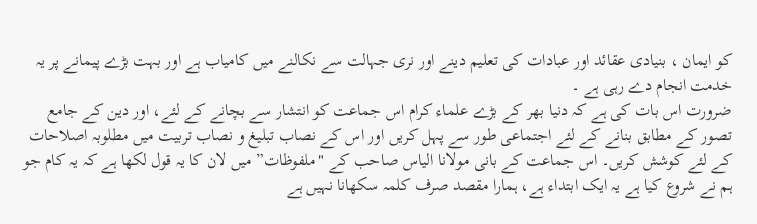کو ایمان ، بنیادی عقائد اور عبادات کی تعلیم دینے اور نری جہالت سے نکالنے میں کامیاب ہے اور بہت بڑے پیمانے پر یہ خدمت انجام دے رہی ہے ۔
ضرورت اس بات کی ہے کہ دنیا بھر کے بڑے علماء کرام اس جماعت کو انتشار سے بچانے کے لئے، اور دین کے جامع تصور کے مطابق بنانے کے لئے اجتماعی طور سے پہل کریں اور اس کے نصاب تبلیغ و نصاب تربیت میں مطلوبہ اصلاحات کے لئے کوشش کریں۔ اس جماعت کے بانی مولانا الیاس صاحب کے "ملفوظات” میں لان کا یہ قول لکھا ہے کہ یہ کام جو ہم نے شروع کیا ہے یہ ایک ابتداء ہے، ہمارا مقصد صرف کلمہ سکھانا نہیں ہے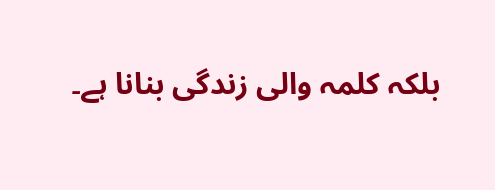بلکہ کلمہ والی زندگی بنانا ہے۔